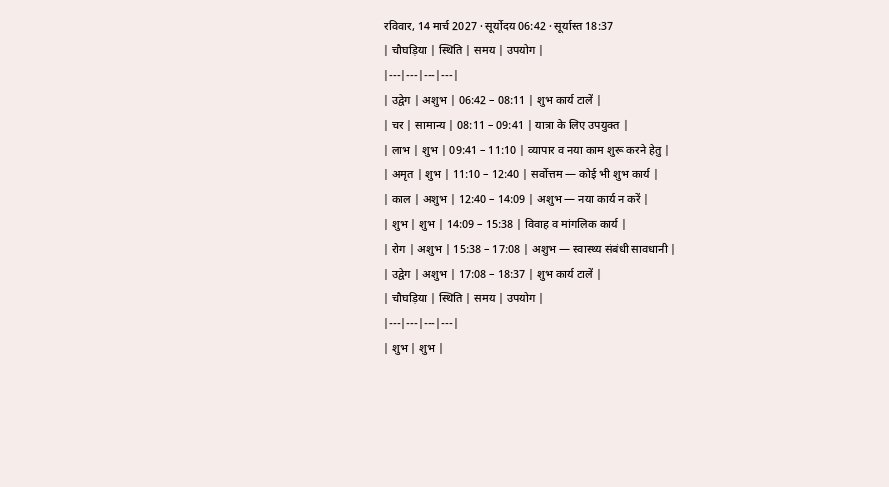रविवार, 14 मार्च 2027 · सूर्योदय 06:42 · सूर्यास्त 18:37
| चौघड़िया | स्थिति | समय | उपयोग |
|---|---|---|---|
| उद्वेग | अशुभ | 06:42 – 08:11 | शुभ कार्य टालें |
| चर | सामान्य | 08:11 – 09:41 | यात्रा के लिए उपयुक्त |
| लाभ | शुभ | 09:41 – 11:10 | व्यापार व नया काम शुरू करने हेतु |
| अमृत | शुभ | 11:10 – 12:40 | सर्वोत्तम — कोई भी शुभ कार्य |
| काल | अशुभ | 12:40 – 14:09 | अशुभ — नया कार्य न करें |
| शुभ | शुभ | 14:09 – 15:38 | विवाह व मांगलिक कार्य |
| रोग | अशुभ | 15:38 – 17:08 | अशुभ — स्वास्थ्य संबंधी सावधानी |
| उद्वेग | अशुभ | 17:08 – 18:37 | शुभ कार्य टालें |
| चौघड़िया | स्थिति | समय | उपयोग |
|---|---|---|---|
| शुभ | शुभ |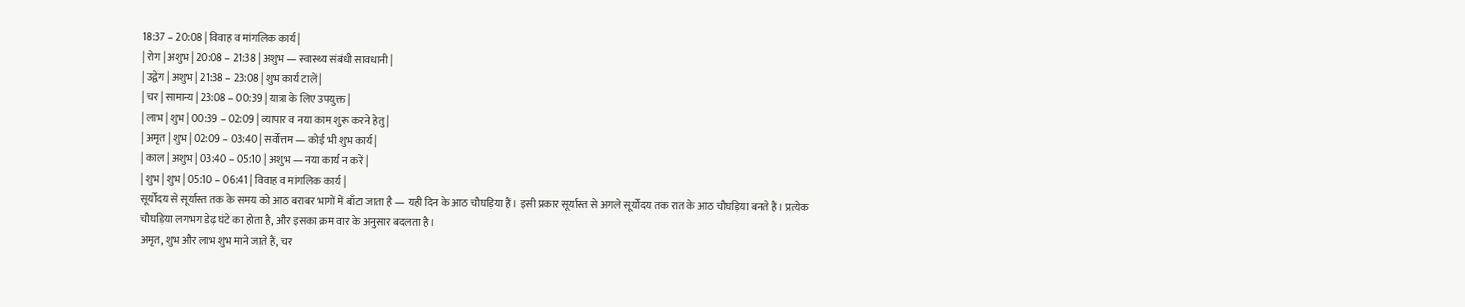18:37 – 20:08 | विवाह व मांगलिक कार्य |
| रोग | अशुभ | 20:08 – 21:38 | अशुभ — स्वास्थ्य संबंधी सावधानी |
| उद्वेग | अशुभ | 21:38 – 23:08 | शुभ कार्य टालें |
| चर | सामान्य | 23:08 – 00:39 | यात्रा के लिए उपयुक्त |
| लाभ | शुभ | 00:39 – 02:09 | व्यापार व नया काम शुरू करने हेतु |
| अमृत | शुभ | 02:09 – 03:40 | सर्वोत्तम — कोई भी शुभ कार्य |
| काल | अशुभ | 03:40 – 05:10 | अशुभ — नया कार्य न करें |
| शुभ | शुभ | 05:10 – 06:41 | विवाह व मांगलिक कार्य |
सूर्योदय से सूर्यास्त तक के समय को आठ बराबर भागों में बाँटा जाता है — यही दिन के आठ चौघड़िया हैं। इसी प्रकार सूर्यास्त से अगले सूर्योदय तक रात के आठ चौघड़िया बनते हैं। प्रत्येक चौघड़िया लगभग डेढ़ घंटे का होता है, और इसका क्रम वार के अनुसार बदलता है।
अमृत, शुभ और लाभ शुभ माने जाते हैं, चर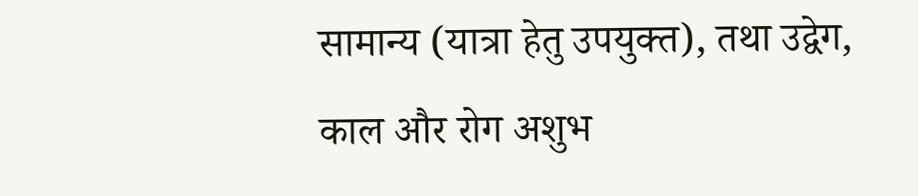सामान्य (यात्रा हेतु उपयुक्त), तथा उद्वेग, काल और रोग अशुभ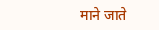माने जाते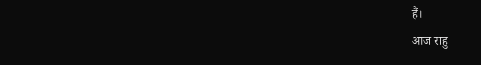हैं।
आज राहु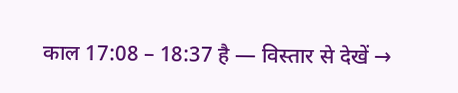काल 17:08 – 18:37 है — विस्तार से देखें →